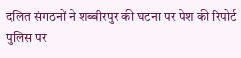दलित संगठनों ने शब्बीरपुर की घटना पर पेश की रिपोर्ट
पुलिस पर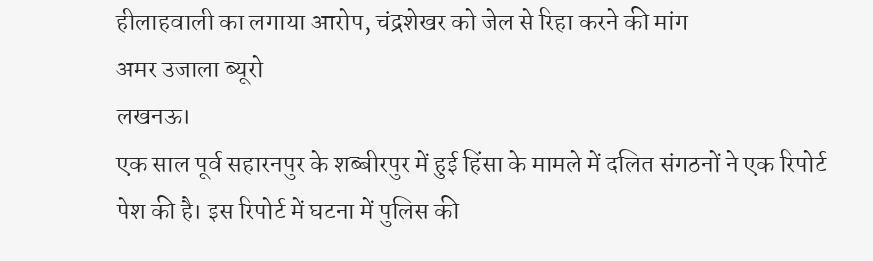हीलाहवाली का लगाया आरोप, चंद्रशेखर को जेल से रिहा करने की मांग
अमर उजाला ब्यूरो
लखनऊ।
एक साल पूर्व सहारनपुर के शब्बीरपुर में हुई हिंसा के मामले में दलित संगठनों ने एक रिपोर्ट पेश की है। इस रिपोर्ट में घटना में पुलिस की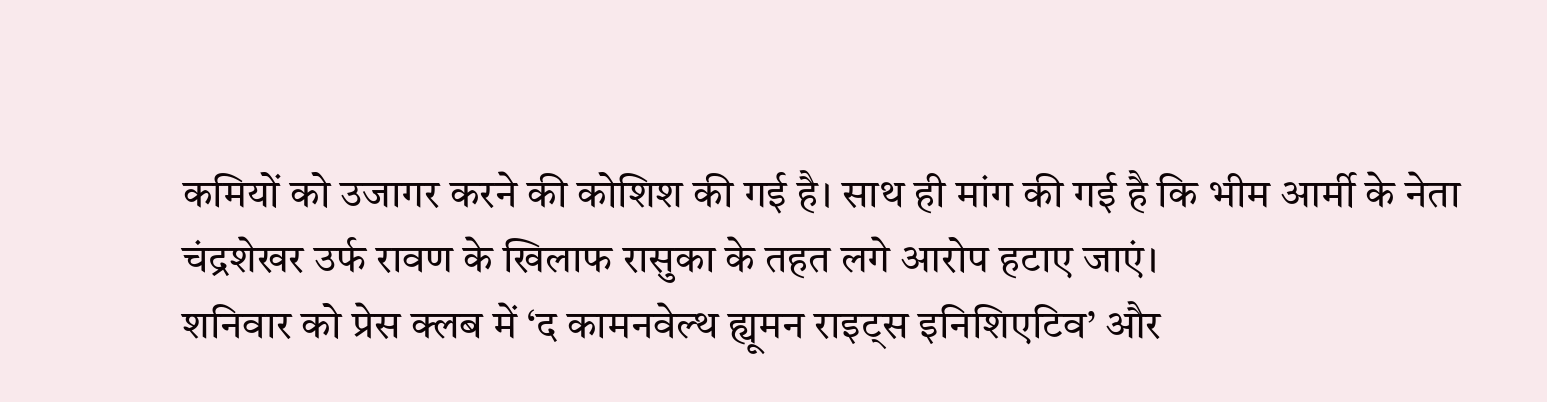कमियों को उजागर करने की कोशिश की गई है। साथ ही मांग की गई है कि भीम आर्मी के नेता चंद्रशेखर उर्फ रावण के खिलाफ रासुका के तहत लगे आरोप हटाए जाएं।
शनिवार को प्रेस क्लब में ‘द कामनवेल्थ ह्यूमन राइट्स इनिशिएटिव’ और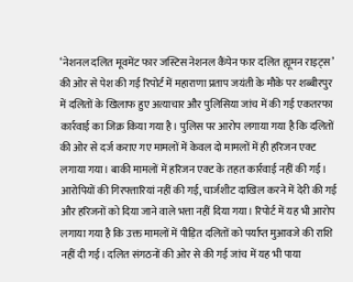‘नेशनल दलित मूवमेंट फार जस्टिस नेशनल कैंपेन फार दलित ह्यूमन राइट्स’ की ओर से पेश की गई रिपोर्ट में महाराणा प्रताप जयंती के मौके पर शब्बीरपुर में दलितों के खिलाफ हुए अत्याचार और पुलिसिया जांच में की गई एकतरफा कार्रवाई का जिक्र किया गया है। पुलिस पर आरोप लगाया गया है कि दलितों की ओर से दर्ज कराए गए मामलों में केवल दो मामलों में ही हरिजन एक्ट लगाया गया। बाकी मामलों में हरिजन एक्ट के तहत कार्रवाई नहीं की गई। आरोपियों की गिरफ्तारियां नहीं की गई, चार्जशीट दाखिल करने में देरी की गई और हरिजनों को दिया जाने वाले भत्ता नहीं दिया गया। रिपोर्ट में यह भी आरोप लगाया गया है कि उक्त मामलों में पीड़ित दलितों को पर्याप्त मुआवजे की राशि नहीं दी गई। दलित संगठनों की ओर से की गई जांच में यह भी पाया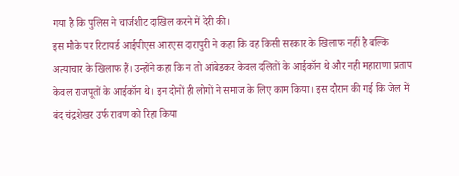गया है कि पुलिस ने चार्जशीट दाखिल करने में देरी की।
इस मौके पर रिटायर्ड आईपीएस आरएस दारापुरी ने कहा कि वह किसी सरकार के खिलाफ नहीं है बल्कि अत्याचार के खिलाफ हैं। उन्होंने कहा कि न तो आंबेडकर केवल दलितों के आईकॉन थे और नही महाराणा प्रताप केवल राजपूतों के आईकॉन थे। इन दोनों ही लोगों ने समाज के लिए काम किया। इस दौरान की गई कि जेल में बंद चंद्रशेखर उर्फ रावण को रिहा किया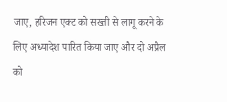जाए, हरिजन एक्ट को सख्ती से लागू करने के लिए अध्यादेश पारित किया जाए और दो अप्रैल को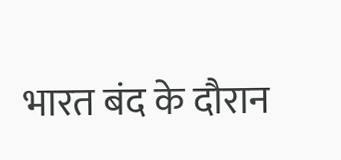भारत बंद के दौरान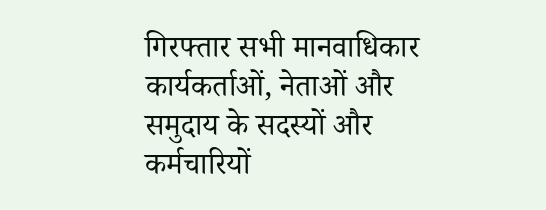गिरफ्तार सभी मानवाधिकार कार्यकर्ताओं, नेताओं और समुदाय के सदस्यों और कर्मचारियों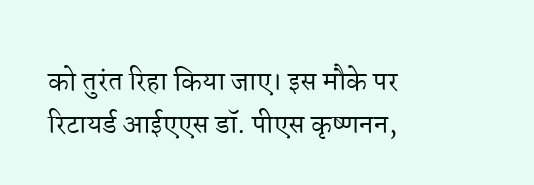को तुरंत रिहा किया जाए। इस मौके पर रिटायर्ड आईएएस डॉ. पीएस कृष्णनन,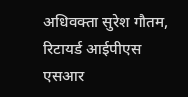अधिवक्ता सुरेश गौतम, रिटायर्ड आईपीएस एसआर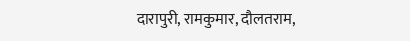दारापुरी, रामकुमार, दौलतराम,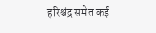हरिश्चंद्र समेत कई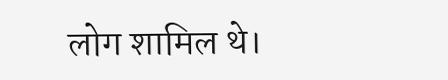लोग शामिल थे।